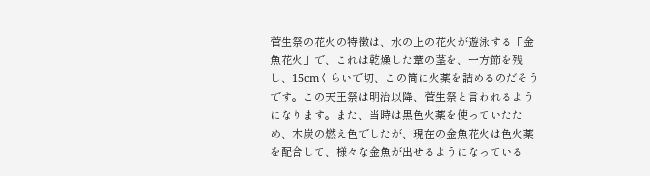菅生祭の花火の特徴は、水の上の花火が遊泳する「金魚花火」で、これは乾燥した葦の茎を、一方節を残し、15cmくらいで切、この筒に火薬を詰めるのだそうです。この天王祭は明治以降、菅生祭と言われるようになります。また、当時は黒色火薬を使っていたため、木炭の燃え色でしたが、現在の金魚花火は色火薬を配合して、様々な金魚が出せるようになっている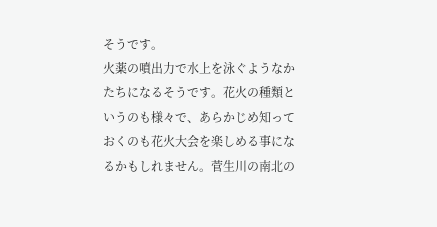そうです。
火薬の噴出力で水上を泳ぐようなかたちになるそうです。花火の種類というのも様々で、あらかじめ知っておくのも花火大会を楽しめる事になるかもしれません。菅生川の南北の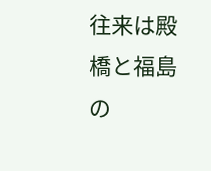往来は殿橋と福島の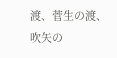渡、菅生の渡、吹矢の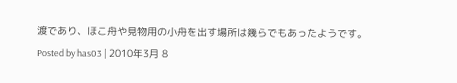渡であり、ほこ舟や見物用の小舟を出す場所は幾らでもあったようです。
Posted by has03 | 2010年3月 8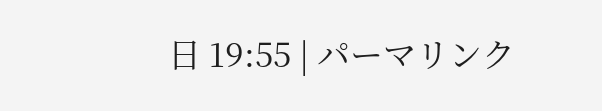日 19:55 | パーマリンク